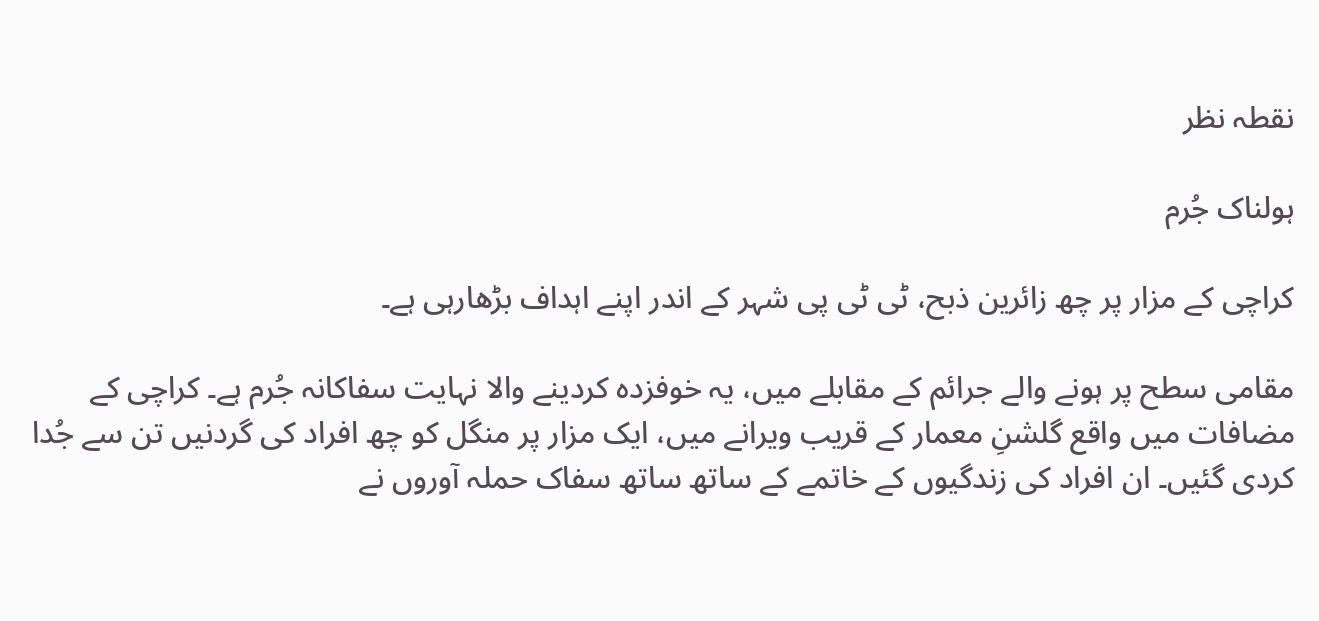نقطہ نظر

ہولناک جُرم

کراچی کے مزار پر چھ زائرین ذبح، ٹی ٹی پی شہر کے اندر اپنے اہداف بڑھارہی ہے۔

مقامی سطح پر ہونے والے جرائم کے مقابلے میں، یہ خوفزدہ کردینے والا نہایت سفاکانہ جُرم ہے۔ کراچی کے مضافات میں واقع گلشنِ معمار کے قریب ویرانے میں، ایک مزار پر منگل کو چھ افراد کی گردنیں تن سے جُدا کردی گئیں۔ ان افراد کی زندگیوں کے خاتمے کے ساتھ ساتھ سفاک حملہ آوروں نے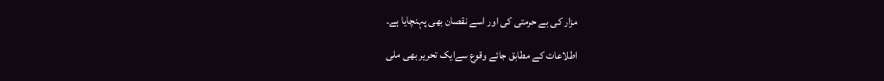مزار کی بے حرمتی کی اور اسے نقصان بھی پہنچایا ہے۔

اطلاعات کے مطابق جائے وقوع سےایک تحریر بھی ملی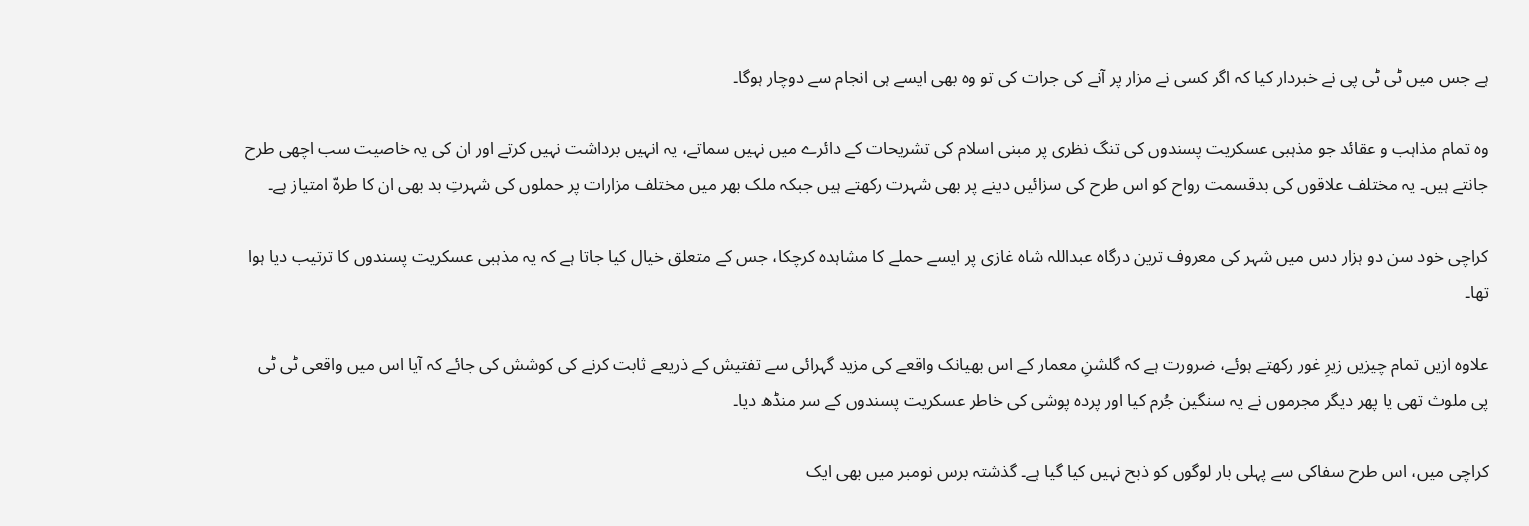ہے جس میں ٹی ٹی پی نے خبردار کیا کہ اگر کسی نے مزار پر آنے کی جرات کی تو وہ بھی ایسے ہی انجام سے دوچار ہوگا۔

وہ تمام مذاہب و عقائد جو مذہبی عسکریت پسندوں کی تنگ نظری پر مبنی اسلام کی تشریحات کے دائرے میں نہیں سماتے، یہ انہیں برداشت نہیں کرتے اور ان کی یہ خاصیت سب اچھی طرح جانتے ہیں۔ یہ مختلف علاقوں کی بدقسمت رواح کو اس طرح کی سزائیں دینے پر بھی شہرت رکھتے ہیں جبکہ ملک بھر میں مختلف مزارات پر حملوں کی شہرتِ بد بھی ان کا طرہّ امتیاز ہے۔

کراچی خود سن دو ہزار دس میں شہر کی معروف ترین درگاہ عبداللہ شاہ غازی پر ایسے حملے کا مشاہدہ کرچکا، جس کے متعلق خیال کیا جاتا ہے کہ یہ مذہبی عسکریت پسندوں کا ترتیب دیا ہوا تھا۔

علاوہ ازیں تمام چیزیں زیرِ غور رکھتے ہوئے، ضرورت ہے کہ گلشنِ معمار کے اس بھیانک واقعے کی مزید گہرائی سے تفتیش کے ذریعے ثابت کرنے کی کوشش کی جائے کہ آیا اس میں واقعی ٹی ٹی پی ملوث تھی یا پھر دیگر مجرموں نے یہ سنگین جُرم کیا اور پردہ پوشی کی خاطر عسکریت پسندوں کے سر منڈھ دیا۔

کراچی میں، اس طرح سفاکی سے پہلی بار لوگوں کو ذبح نہیں کیا گیا ہے۔ گذشتہ برس نومبر میں بھی ایک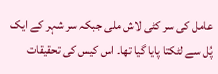عامل کی سر کٹی لاش ملی جبکہ سر شہر کے ایک پُل سے لٹکتا پایا گیا تھا۔ اس کیس کی تحقیقات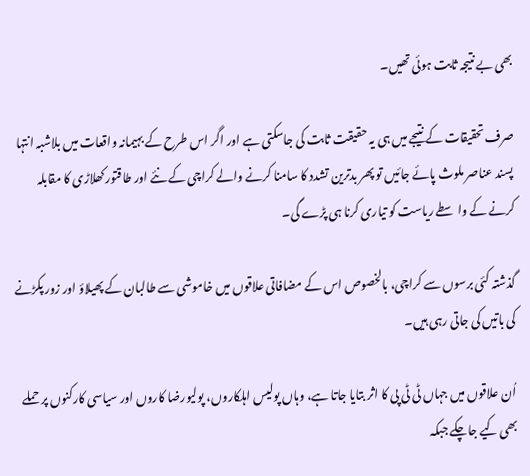بھی بے نتیجہ ثابت ہوئی تھیں۔

صرف تحقیقات کے نتیجے میں ہی یہ حقیقت ثابت کی جاسکتی ہے اور اگر اس طرح کے بہیمانہ واقعات میں بلاشبہ انتہا پسند عناصر ملوث پائے جائیں تو پھر بدترین تشدد کا سامنا کرنے والے کراچی کے نئے اور طاقتور کھلاڑی کا مقابلہ کرنے کے واسطے ریاست کو تیاری کرنا ہی پڑے گی۔

گذشتہ کئی برسوں سے کراچی، بالخصوص اس کے مضافاتی علاقوں میں خاموشی سے طالبان کے پھیلاؤ اور زور پکڑنے کی باتیں کی جاتی رہی ہیں۔

اُن علاقوں میں جہاں ٹی ٹی پی کا اثر بتایا جاتا ہے، وہاں پولیس اہلکاروں، پولیورضا کاروں اور سیاسی کارکنوں پر حملے بھی کیے جاچکے جبکہ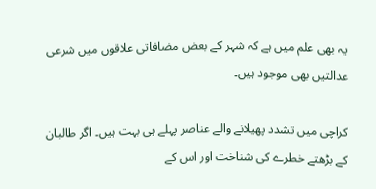یہ بھی علم میں ہے کہ شہر کے بعض مضافاتی علاقوں میں شرعی عدالتیں بھی موجود ہیں۔

کراچی میں تشدد پھیلانے والے عناصر پہلے ہی بہت ہیں۔ اگر طالبان کے بڑھتے خطرے کی شناخت اور اس کے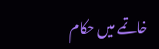خاتمے میں حکام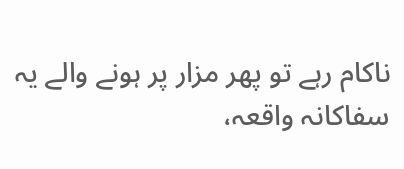ناکام رہے تو پھر مزار پر ہونے والے یہ سفاکانہ واقعہ،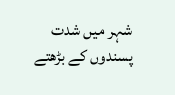شہر میں شدت پسندوں کے بڑھتے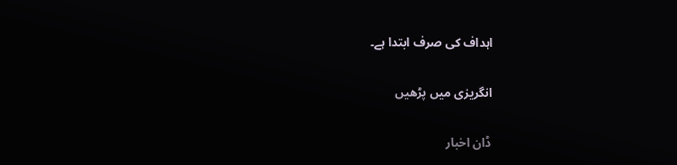اہداف کی صرف ابتدا ہے۔

انگریزی میں پڑھیں

ڈان اخبار